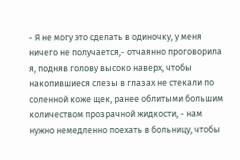- Я не могу это сделать в одиночку, у меня ничего не получается,- отчаянно проговорила я, подняв голову высоко наверх, чтобы накопившиеся слезы в глазах не стекали по соленной коже щек, ранее облитыми большим количеством прозрачной жидкости, - нам нужно немедленно поехать в больницу, чтобы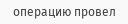операцию провел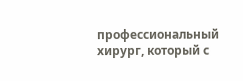профессиональный хирург, который с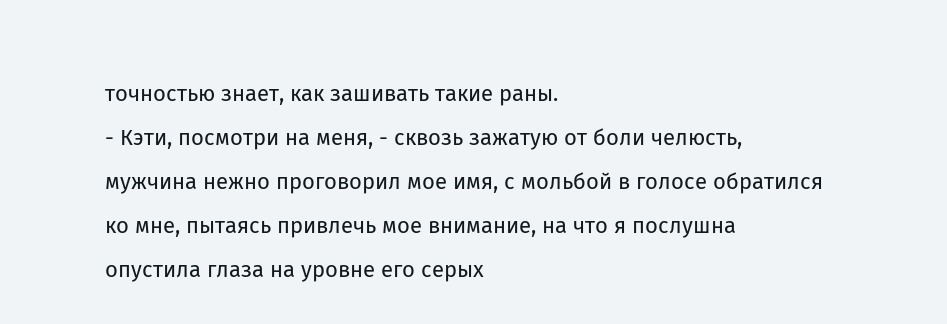точностью знает, как зашивать такие раны.
- Кэти, посмотри на меня, - сквозь зажатую от боли челюсть, мужчина нежно проговорил мое имя, с мольбой в голосе обратился ко мне, пытаясь привлечь мое внимание, на что я послушна опустила глаза на уровне его серых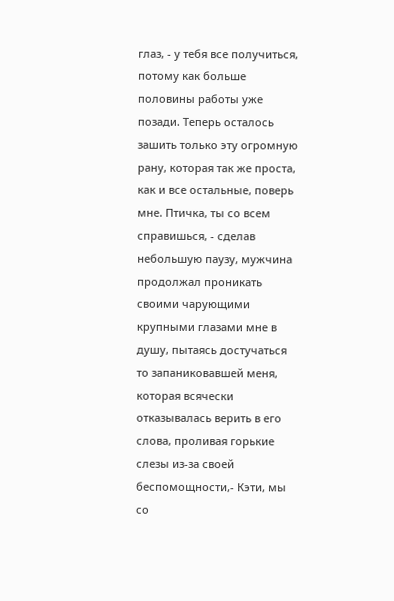глаз, - у тебя все получиться, потому как больше половины работы уже позади. Теперь осталось зашить только эту огромную рану, которая так же проста, как и все остальные, поверь мне. Птичка, ты со всем справишься, - сделав небольшую паузу, мужчина продолжал проникать своими чарующими крупными глазами мне в душу, пытаясь достучаться то запаниковавшей меня, которая всячески отказывалась верить в его слова, проливая горькие слезы из-за своей беспомощности,- Кэти, мы со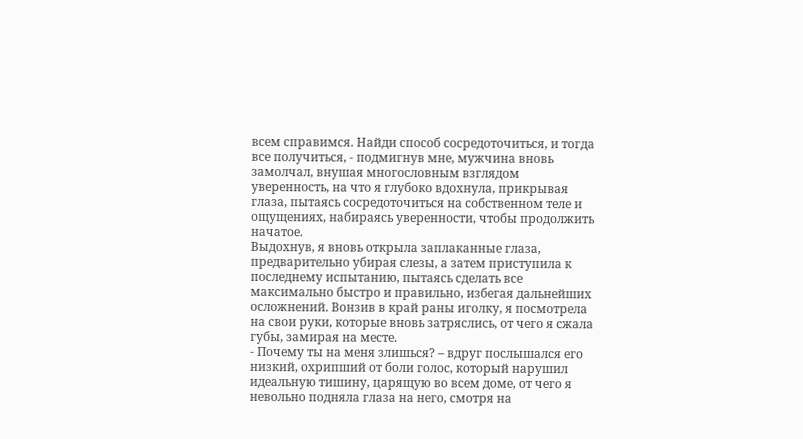всем справимся. Найди способ сосредоточиться, и тогда все получиться, - подмигнув мне, мужчина вновь замолчал, внушая многословным взглядом уверенность, на что я глубоко вдохнула, прикрывая глаза, пытаясь сосредоточиться на собственном теле и ощущениях, набираясь уверенности, чтобы продолжить начатое.
Выдохнув, я вновь открыла заплаканные глаза, предварительно убирая слезы, а затем приступила к последнему испытанию, пытаясь сделать все максимально быстро и правильно, избегая дальнейших осложнений. Вонзив в край раны иголку, я посмотрела на свои руки, которые вновь затряслись, от чего я сжала губы, замирая на месте.
- Почему ты на меня злишься? – вдруг послышался его низкий, охрипший от боли голос, который нарушил идеальную тишину, царящую во всем доме, от чего я невольно подняла глаза на него, смотря на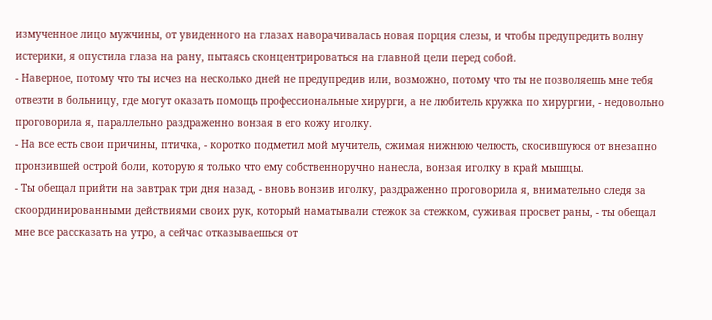измученное лицо мужчины, от увиденного на глазах наворачивалась новая порция слезы, и чтобы предупредить волну истерики, я опустила глаза на рану, пытаясь сконцентрироваться на главной цели перед собой.
- Наверное, потому что ты исчез на несколько дней не предупредив или, возможно, потому что ты не позволяешь мне тебя отвезти в больницу, где могут оказать помощь профессиональные хирурги, а не любитель кружка по хирургии, - недовольно проговорила я, параллельно раздраженно вонзая в его кожу иголку.
- На все есть свои причины, птичка, - коротко подметил мой мучитель, сжимая нижнюю челюсть, скосившуюся от внезапно пронзившей острой боли, которую я только что ему собственноручно нанесла, вонзая иголку в край мышцы.
- Ты обещал прийти на завтрак три дня назад, - вновь вонзив иголку, раздраженно проговорила я, внимательно следя за скоординированными действиями своих рук, который наматывали стежок за стежком, суживая просвет раны, - ты обещал мне все рассказать на утро, а сейчас отказываешься от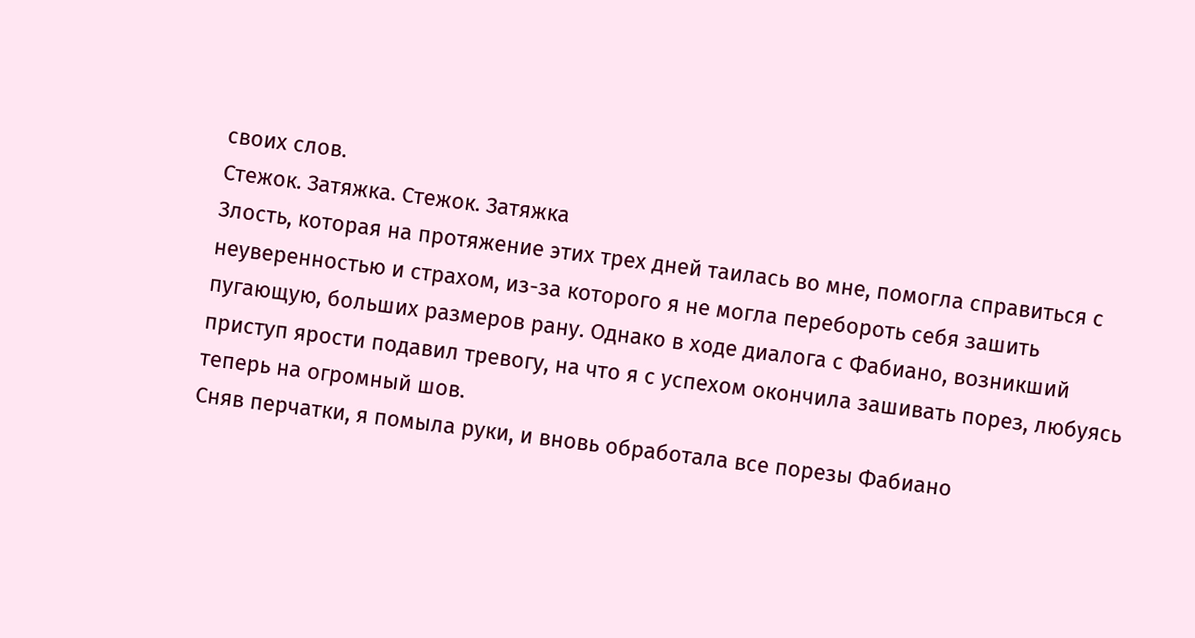своих слов.
Стежок. Затяжка. Стежок. Затяжка
Злость, которая на протяжение этих трех дней таилась во мне, помогла справиться с неуверенностью и страхом, из-за которого я не могла перебороть себя зашить пугающую, больших размеров рану. Однако в ходе диалога с Фабиано, возникший приступ ярости подавил тревогу, на что я с успехом окончила зашивать порез, любуясь теперь на огромный шов.
Сняв перчатки, я помыла руки, и вновь обработала все порезы Фабиано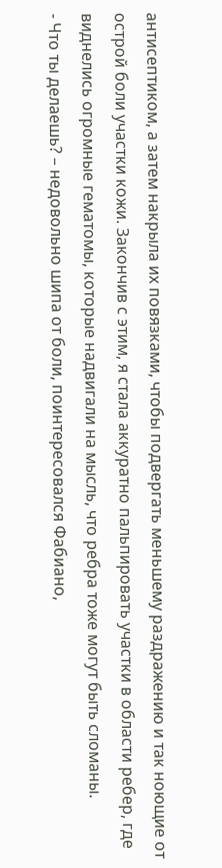антисептиком, а затем накрыла их повязками, чтобы подвергать меньшему раздражению и так ноющие от острой боли участки кожи. Закончив с этим, я стала аккуратно пальпировать участки в области ребер, где виднелись огромные гематомы, которые надвигали на мысль, что ребра тоже могут быть сломаны.
- Что ты делаешь? – недовольно шипа от боли, поинтересовался Фабиано,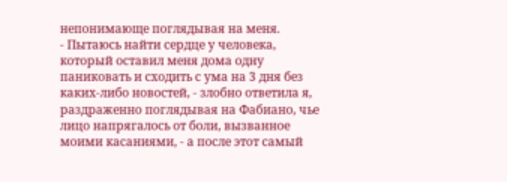непонимающе поглядывая на меня.
- Пытаюсь найти сердце у человека, который оставил меня дома одну паниковать и сходить с ума на 3 дня без каких-либо новостей, - злобно ответила я, раздраженно поглядывая на Фабиано, чье лицо напрягалось от боли, вызванное моими касаниями, - а после этот самый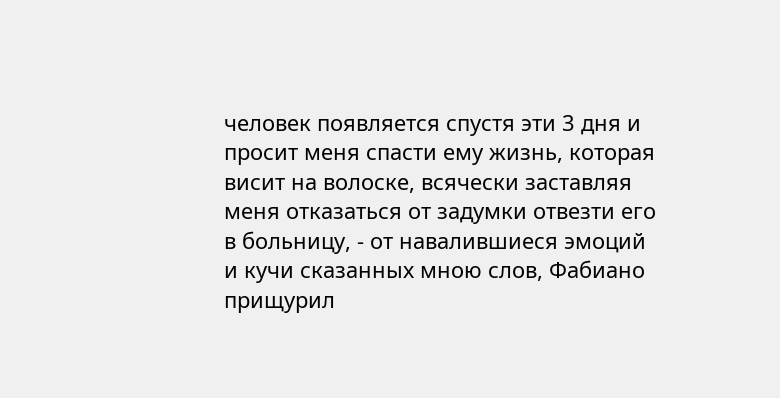человек появляется спустя эти 3 дня и просит меня спасти ему жизнь, которая висит на волоске, всячески заставляя меня отказаться от задумки отвезти его в больницу, - от навалившиеся эмоций и кучи сказанных мною слов, Фабиано прищурил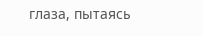глаза, пытаясь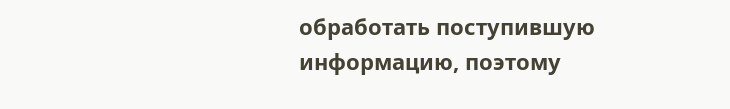обработать поступившую информацию, поэтому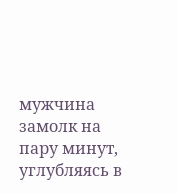мужчина замолк на пару минут, углубляясь в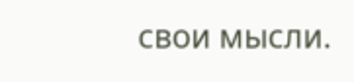свои мысли.